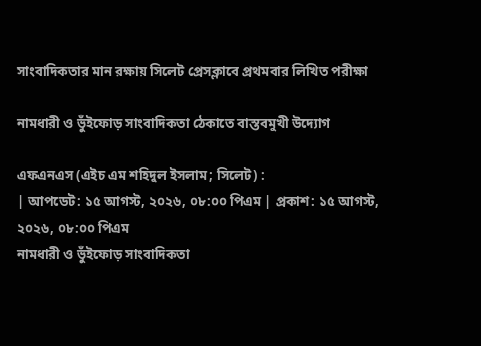সাংবাদিকতার মান রক্ষায় সিলেট প্রেসক্লাবে প্রথমবার লিখিত পরীক্ষা

নামধারী ও ভুঁইফোড় সাংবাদিকতা ঠেকাতে বাস্তবমুখী উদ্যোগ

এফএনএস (এইচ এম শহিদুল ইসলাম; সিলেট) :
| আপডেট: ১৫ আগস্ট, ২০২৬, ০৮:০০ পিএম | প্রকাশ: ১৫ আগস্ট, ২০২৬, ০৮:০০ পিএম
নামধারী ও ভুঁইফোড় সাংবাদিকতা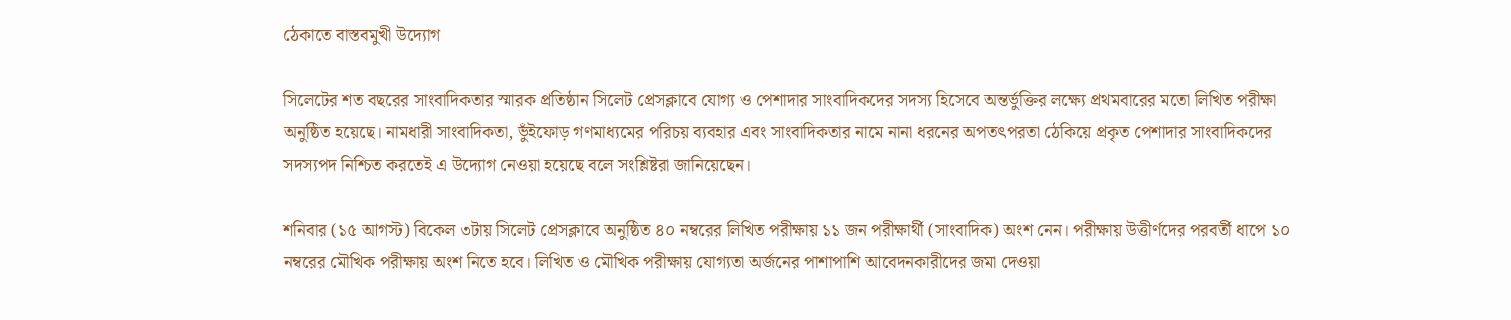ঠেকাতে বাস্তবমুখী উদ্যোগ

সিলেটের শত বছরের সাংবাদিকতার স্মারক প্রতিষ্ঠান সিলেট প্রেসক্লাবে যোগ্য ও পেশাদার সাংবাদিকদের সদস্য হিসেবে অন্তর্ভুক্তির লক্ষ্যে প্রথমবারের মতো লিখিত পরীক্ষা অনুষ্ঠিত হয়েছে। নামধারী সাংবাদিকতা, ভুঁইফোড় গণমাধ্যমের পরিচয় ব্যবহার এবং সাংবাদিকতার নামে নানা ধরনের অপতৎপরতা ঠেকিয়ে প্রকৃত পেশাদার সাংবাদিকদের সদস্যপদ নিশ্চিত করতেই এ উদ্যোগ নেওয়া হয়েছে বলে সংশ্লিষ্টরা জানিয়েছেন।

শনিবার (১৫ আগস্ট) বিকেল ৩টায় সিলেট প্রেসক্লাবে অনুষ্ঠিত ৪০ নম্বরের লিখিত পরীক্ষায় ১১ জন পরীক্ষার্থী (সাংবাদিক) অংশ নেন। পরীক্ষায় উত্তীর্ণদের পরবর্তী ধাপে ১০ নম্বরের মৌখিক পরীক্ষায় অংশ নিতে হবে। লিখিত ও মৌখিক পরীক্ষায় যোগ্যতা অর্জনের পাশাপাশি আবেদনকারীদের জমা দেওয়া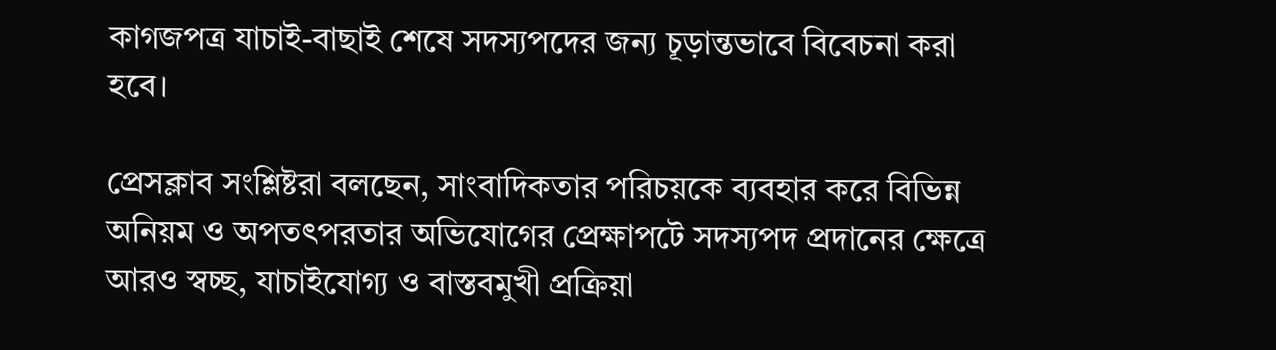কাগজপত্র যাচাই-বাছাই শেষে সদস্যপদের জন্য চূড়ান্তভাবে বিবেচনা করা হবে।

প্রেসক্লাব সংশ্লিষ্টরা বলছেন, সাংবাদিকতার পরিচয়কে ব্যবহার করে বিভিন্ন অনিয়ম ও অপতৎপরতার অভিযোগের প্রেক্ষাপটে সদস্যপদ প্রদানের ক্ষেত্রে আরও স্বচ্ছ, যাচাইযোগ্য ও বাস্তবমুখী প্রক্রিয়া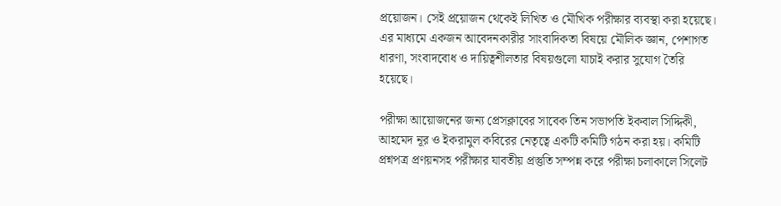প্রয়োজন। সেই প্রয়োজন থেকেই লিখিত ও মৌখিক পরীক্ষার ব্যবস্থা করা হয়েছে। এর মাধ্যমে একজন আবেদনকারীর সাংবাদিকতা বিষয়ে মৌলিক জ্ঞান, পেশাগত ধারণা, সংবাদবোধ ও দায়িত্বশীলতার বিষয়গুলো যাচাই করার সুযোগ তৈরি হয়েছে।

পরীক্ষা আয়োজনের জন্য প্রেসক্লাবের সাবেক তিন সভাপতি ইকবাল সিদ্দিকী, আহমেদ নূর ও ইকরামুল কবিরের নেতৃত্বে একটি কমিটি গঠন করা হয়। কমিটি প্রশ্নপত্র প্রণয়নসহ পরীক্ষার যাবতীয় প্রস্তুতি সম্পন্ন করে পরীক্ষা চলাকালে সিলেট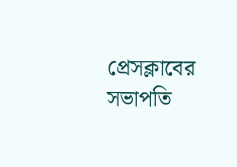প্রেসক্লাবের সভাপতি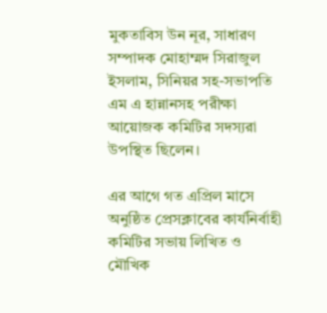মুকতাবিস উন নূর, সাধারণ সম্পাদক মোহাম্মদ সিরাজুল ইসলাম, সিনিয়র সহ-সভাপতি এম এ হান্নানসহ পরীক্ষা আয়োজক কমিটির সদস্যরা উপস্থিত ছিলেন।

এর আগে গত এপ্রিল মাসে অনুষ্ঠিত প্রেসক্লাবের কার্যনির্বাহী কমিটির সভায় লিখিত ও মৌখিক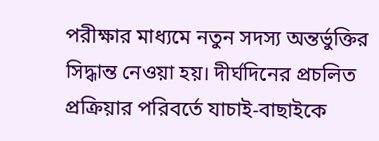পরীক্ষার মাধ্যমে নতুন সদস্য অন্তর্ভুক্তির সিদ্ধান্ত নেওয়া হয়। দীর্ঘদিনের প্রচলিত প্রক্রিয়ার পরিবর্তে যাচাই-বাছাইকে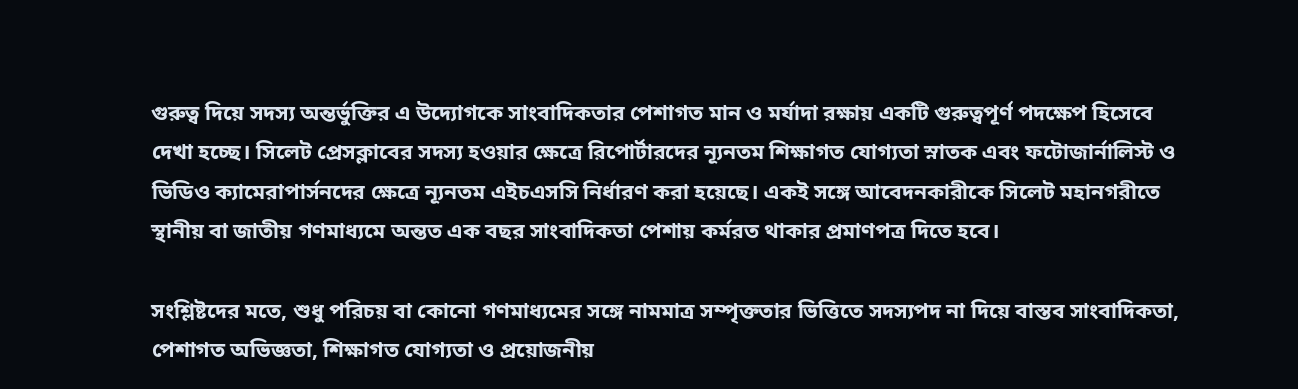গুরুত্ব দিয়ে সদস্য অন্তর্ভুক্তির এ উদ্যোগকে সাংবাদিকতার পেশাগত মান ও মর্যাদা রক্ষায় একটি গুরুত্বপূর্ণ পদক্ষেপ হিসেবে দেখা হচ্ছে। সিলেট প্রেসক্লাবের সদস্য হওয়ার ক্ষেত্রে রিপোর্টারদের ন্যূনতম শিক্ষাগত যোগ্যতা স্নাতক এবং ফটোজার্নালিস্ট ও ভিডিও ক্যামেরাপার্সনদের ক্ষেত্রে ন্যূনতম এইচএসসি নির্ধারণ করা হয়েছে। একই সঙ্গে আবেদনকারীকে সিলেট মহানগরীতে স্থানীয় বা জাতীয় গণমাধ্যমে অন্তত এক বছর সাংবাদিকতা পেশায় কর্মরত থাকার প্রমাণপত্র দিতে হবে।

সংশ্লিষ্টদের মতে, শুধু পরিচয় বা কোনো গণমাধ্যমের সঙ্গে নামমাত্র সম্পৃক্ততার ভিত্তিতে সদস্যপদ না দিয়ে বাস্তব সাংবাদিকতা, পেশাগত অভিজ্ঞতা, শিক্ষাগত যোগ্যতা ও প্রয়োজনীয়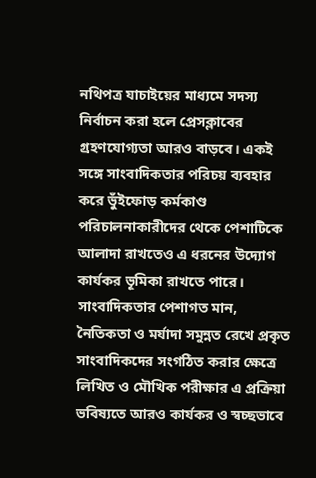নথিপত্র যাচাইয়ের মাধ্যমে সদস্য নির্বাচন করা হলে প্রেসক্লাবের গ্রহণযোগ্যতা আরও বাড়বে। একই সঙ্গে সাংবাদিকতার পরিচয় ব্যবহার করে ভুঁইফোড় কর্মকাণ্ড পরিচালনাকারীদের থেকে পেশাটিকে আলাদা রাখতেও এ ধরনের উদ্যোগ কার্যকর ভূমিকা রাখতে পারে। সাংবাদিকতার পেশাগত মান, নৈতিকতা ও মর্যাদা সমুন্নত রেখে প্রকৃত সাংবাদিকদের সংগঠিত করার ক্ষেত্রে লিখিত ও মৌখিক পরীক্ষার এ প্রক্রিয়া ভবিষ্যতে আরও কার্যকর ও স্বচ্ছভাবে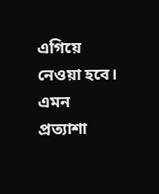এগিয়ে নেওয়া হবে। এমন প্রত্যাশা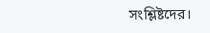সংশ্লিষ্টদের।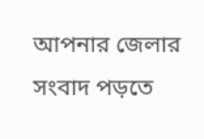আপনার জেলার সংবাদ পড়তে